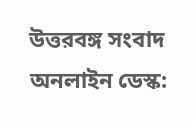উত্তরবঙ্গ সংবাদ অনলাইন ডেস্ক: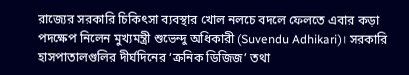রাজ্যের সরকারি চিকিৎসা ব্যবস্থার খোল নলচে বদলে ফেলতে এবার কড়া পদক্ষেপ নিলেন মুখ্যমন্ত্রী শুভেন্দু অধিকারী (Suvendu Adhikari)। সরকারি হাসপাতালগুলির দীর্ঘদিনের ‘ক্রনিক ডিজিজ’ তথা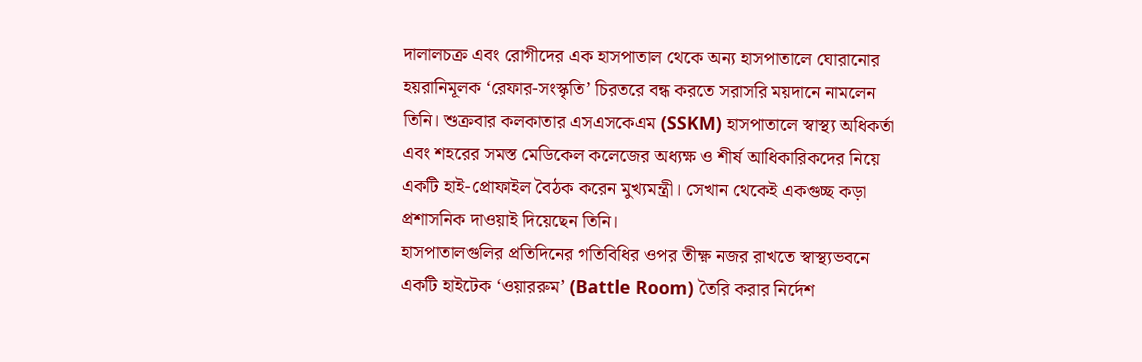দালালচক্র এবং রোগীদের এক হাসপাতাল থেকে অন্য হাসপাতালে ঘোরানোর হয়রানিমূলক ‘রেফার-সংস্কৃতি’ চিরতরে বন্ধ করতে সরাসরি ময়দানে নামলেন তিনি। শুক্রবার কলকাতার এসএসকেএম (SSKM) হাসপাতালে স্বাস্থ্য অধিকর্তা এবং শহরের সমস্ত মেডিকেল কলেজের অধ্যক্ষ ও শীর্ষ আধিকারিকদের নিয়ে একটি হাই-প্রোফাইল বৈঠক করেন মুখ্যমন্ত্রী। সেখান থেকেই একগুচ্ছ কড়া প্রশাসনিক দাওয়াই দিয়েছেন তিনি।
হাসপাতালগুলির প্রতিদিনের গতিবিধির ওপর তীক্ষ্ণ নজর রাখতে স্বাস্থ্যভবনে একটি হাইটেক ‘ওয়াররুম’ (Battle Room) তৈরি করার নির্দেশ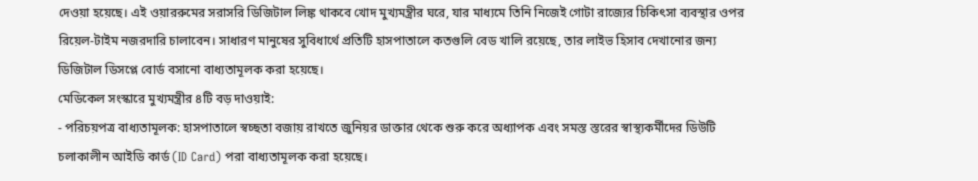দেওয়া হয়েছে। এই ওয়াররুমের সরাসরি ডিজিটাল লিঙ্ক থাকবে খোদ মুখ্যমন্ত্রীর ঘরে, যার মাধ্যমে তিনি নিজেই গোটা রাজ্যের চিকিৎসা ব্যবস্থার ওপর রিয়েল-টাইম নজরদারি চালাবেন। সাধারণ মানুষের সুবিধার্থে প্রতিটি হাসপাতালে কতগুলি বেড খালি রয়েছে, তার লাইভ হিসাব দেখানোর জন্য ডিজিটাল ডিসপ্লে বোর্ড বসানো বাধ্যতামূলক করা হয়েছে।
মেডিকেল সংস্কারে মুখ্যমন্ত্রীর ৪টি বড় দাওয়াই:
- পরিচয়পত্র বাধ্যতামূলক: হাসপাতালে স্বচ্ছতা বজায় রাখতে জুনিয়র ডাক্তার থেকে শুরু করে অধ্যাপক এবং সমস্ত স্তরের স্বাস্থ্যকর্মীদের ডিউটি চলাকালীন আইডি কার্ড (ID Card) পরা বাধ্যতামূলক করা হয়েছে।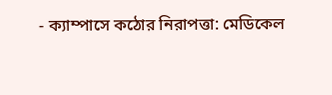- ক্যাম্পাসে কঠোর নিরাপত্তা: মেডিকেল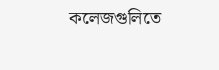কলেজগুলিতে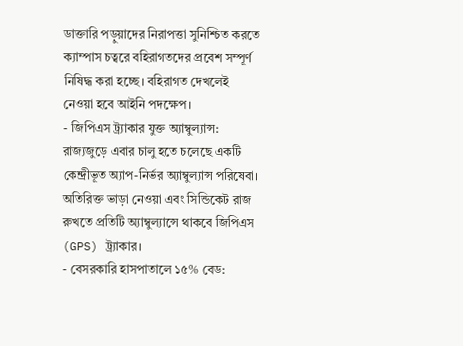ডাক্তারি পড়ুয়াদের নিরাপত্তা সুনিশ্চিত করতে ক্যাম্পাস চত্বরে বহিরাগতদের প্রবেশ সম্পূর্ণ নিষিদ্ধ করা হচ্ছে। বহিরাগত দেখলেই নেওয়া হবে আইনি পদক্ষেপ।
- জিপিএস ট্র্যাকার যুক্ত অ্যাম্বুল্যান্স: রাজ্যজুড়ে এবার চালু হতে চলেছে একটি কেন্দ্রীভূত অ্যাপ-নির্ভর অ্যাম্বুল্যান্স পরিষেবা। অতিরিক্ত ভাড়া নেওয়া এবং সিন্ডিকেট রাজ রুখতে প্রতিটি অ্যাম্বুল্যান্সে থাকবে জিপিএস (GPS) ট্র্যাকার।
- বেসরকারি হাসপাতালে ১৫% বেড: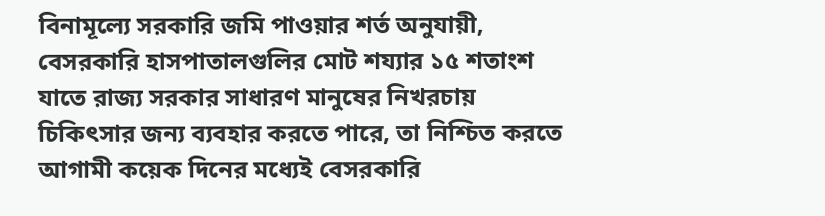বিনামূল্যে সরকারি জমি পাওয়ার শর্ত অনুযায়ী, বেসরকারি হাসপাতালগুলির মোট শয্যার ১৫ শতাংশ যাতে রাজ্য সরকার সাধারণ মানুষের নিখরচায় চিকিৎসার জন্য ব্যবহার করতে পারে, তা নিশ্চিত করতে আগামী কয়েক দিনের মধ্যেই বেসরকারি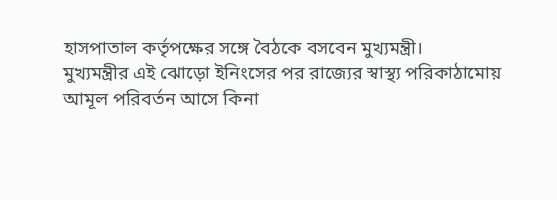হাসপাতাল কর্তৃপক্ষের সঙ্গে বৈঠকে বসবেন মুখ্যমন্ত্রী।
মুখ্যমন্ত্রীর এই ঝোড়ো ইনিংসের পর রাজ্যের স্বাস্থ্য পরিকাঠামোয় আমূল পরিবর্তন আসে কিনা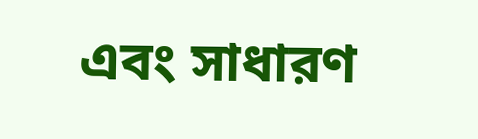এবং সাধারণ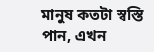মানুষ কতটা স্বস্তি পান, এখন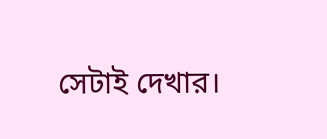সেটাই দেখার।